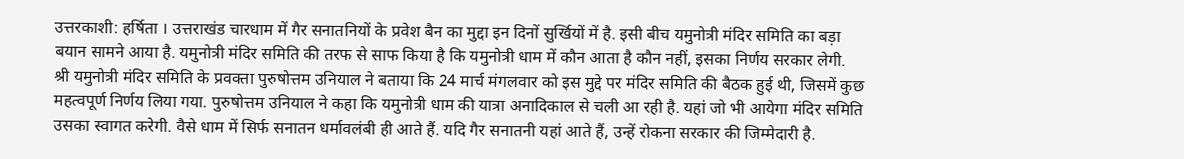उत्तरकाशी: हर्षिता । उत्तराखंड चारधाम में गैर सनातनियों के प्रवेश बैन का मुद्दा इन दिनों सुर्खियों में है. इसी बीच यमुनोत्री मंदिर समिति का बड़ा बयान सामने आया है. यमुनोत्री मंदिर समिति की तरफ से साफ किया है कि यमुनोत्री धाम में कौन आता है कौन नहीं, इसका निर्णय सरकार लेगी.
श्री यमुनोत्री मंदिर समिति के प्रवक्ता पुरुषोत्तम उनियाल ने बताया कि 24 मार्च मंगलवार को इस मुद्दे पर मंदिर समिति की बैठक हुई थी, जिसमें कुछ महत्वपूर्ण निर्णय लिया गया. पुरुषोत्तम उनियाल ने कहा कि यमुनोत्री धाम की यात्रा अनादिकाल से चली आ रही है. यहां जो भी आयेगा मंदिर समिति उसका स्वागत करेगी. वैसे धाम में सिर्फ सनातन धर्मावलंबी ही आते हैं. यदि गैर सनातनी यहां आते हैं, उन्हें रोकना सरकार की जिम्मेदारी है.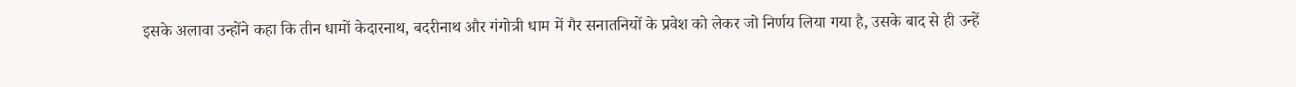इसके अलावा उन्होंने कहा कि तीन धामों केदारनाथ, बदरीनाथ और गंगोत्री धाम में गैर सनातनियों के प्रवेश को लेकर जो निर्णय लिया गया है, उसके बाद से ही उन्हें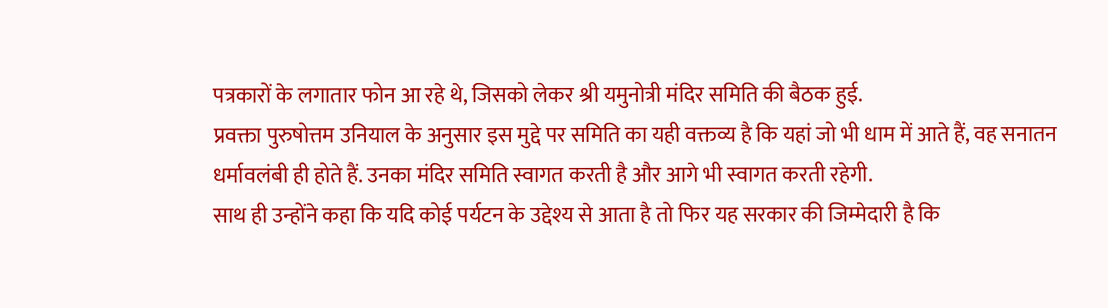पत्रकारों के लगातार फोन आ रहे थे, जिसको लेकर श्री यमुनोत्री मंदिर समिति की बैठक हुई.
प्रवक्ता पुरुषोत्तम उनियाल के अनुसार इस मुद्दे पर समिति का यही वक्तव्य है कि यहां जो भी धाम में आते हैं, वह सनातन धर्मावलंबी ही होते हैं. उनका मंदिर समिति स्वागत करती है और आगे भी स्वागत करती रहेगी.
साथ ही उन्होंने कहा कि यदि कोई पर्यटन के उद्देश्य से आता है तो फिर यह सरकार की जिम्मेदारी है कि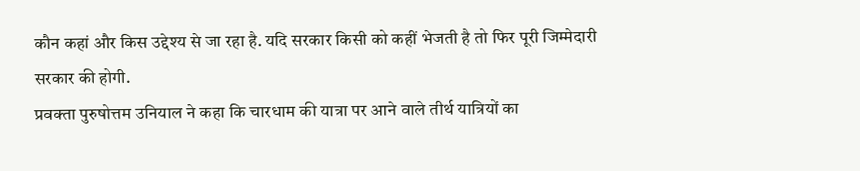कौन कहां और किस उद्देश्य से जा रहा है. यदि सरकार किसी को कहीं भेजती है तो फिर पूरी जिम्मेदारी सरकार की होगी.
प्रवक्ता पुरुषोत्तम उनियाल ने कहा कि चारधाम की यात्रा पर आने वाले तीर्थ यात्रियों का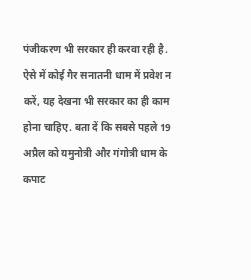पंजीकरण भी सरकार ही करवा रही है. ऐसे में कोई गैर सनातनी धाम में प्रवेश न करें, यह देखना भी सरकार का ही काम होना चाहिए. बता दें कि सबसे पहले 19 अप्रैल को यमुनोत्री और गंगोत्री धाम के कपाट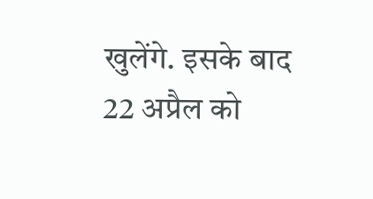खुलेंगे. इसके बाद 22 अप्रैल को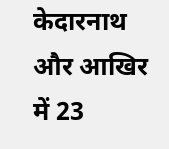केदारनाथ और आखिर में 23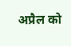अप्रैल को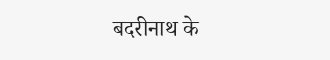बदरीनाथ के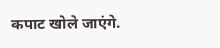कपाट खोले जाएंगे.